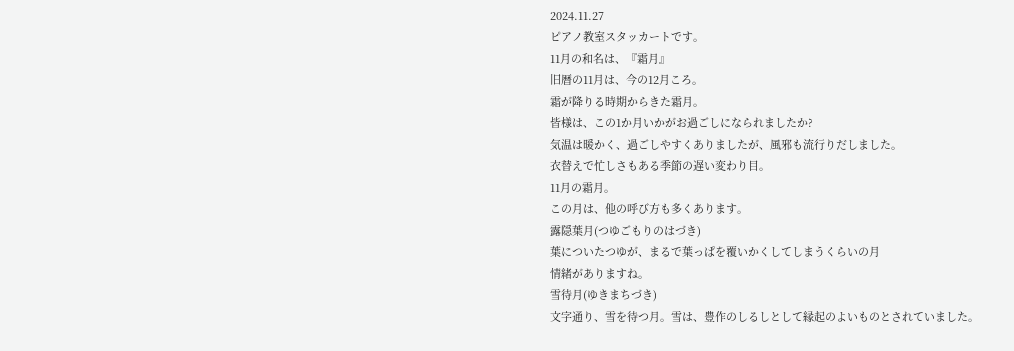2024.11.27
ピアノ教室スタッカートです。
11月の和名は、『霜月』
旧暦の11月は、今の12月ころ。
霜が降りる時期からきた霜月。
皆様は、この1か月いかがお過ごしになられましたか?
気温は暖かく、過ごしやすくありましたが、風邪も流行りだしました。
衣替えで忙しさもある季節の遅い変わり目。
11月の霜月。
この月は、他の呼び方も多くあります。
露隠葉月(つゆごもりのはづき)
葉についたつゆが、まるで葉っぱを覆いかくしてしまうくらいの月
情緒がありますね。
雪待月(ゆきまちづき)
文字通り、雪を待つ月。雪は、豊作のしるしとして縁起のよいものとされていました。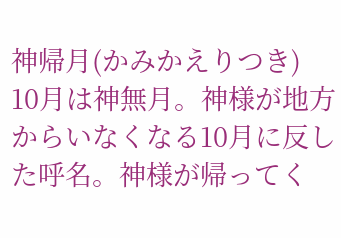神帰月(かみかえりつき)
10月は神無月。神様が地方からいなくなる10月に反した呼名。神様が帰ってく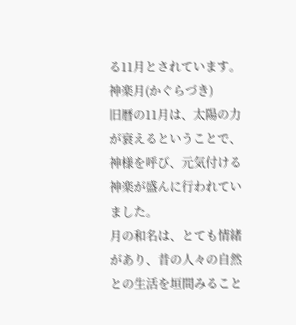る11月とされています。
神楽月(かぐらづき)
旧暦の11月は、太陽の力が衰えるということで、神様を呼び、元気付ける神楽が盛んに行われていました。
月の和名は、とても情緒があり、昔の人々の自然との生活を垣間みること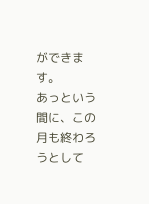ができます。
あっという間に、この月も終わろうとして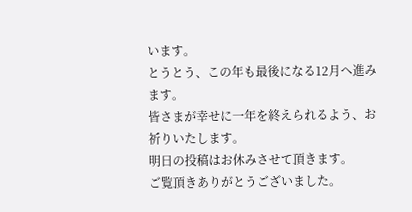います。
とうとう、この年も最後になる12月へ進みます。
皆さまが幸せに一年を終えられるよう、お祈りいたします。
明日の投稿はお休みさせて頂きます。
ご覧頂きありがとうございました。